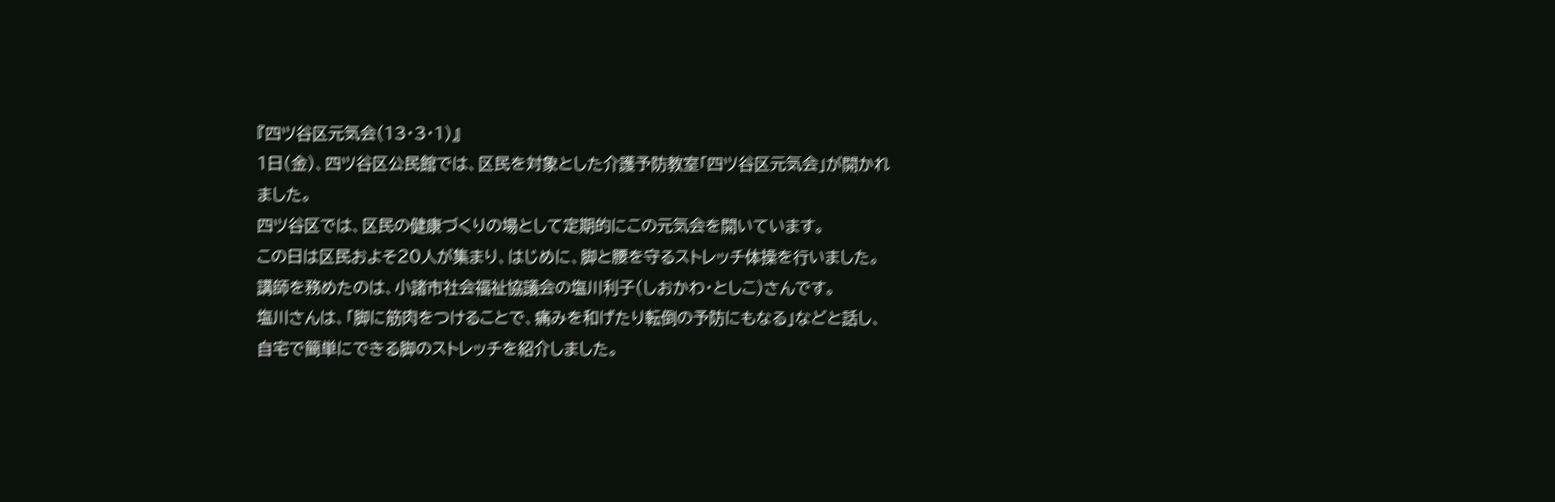『四ツ谷区元気会(13・3・1)』
1日(金)、四ツ谷区公民館では、区民を対象とした介護予防教室「四ツ谷区元気会」が開かれました。
四ツ谷区では、区民の健康づくりの場として定期的にこの元気会を開いています。
この日は区民およそ20人が集まり、はじめに、脚と腰を守るストレッチ体操を行いました。
講師を務めたのは、小諸市社会福祉協議会の塩川利子(しおかわ・としこ)さんです。
塩川さんは、「脚に筋肉をつけることで、痛みを和げたり転倒の予防にもなる」などと話し、
自宅で簡単にできる脚のストレッチを紹介しました。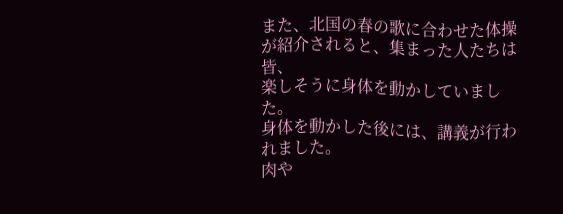また、北国の春の歌に合わせた体操が紹介されると、集まった人たちは皆、
楽しそうに身体を動かしていました。
身体を動かした後には、講義が行われました。
肉や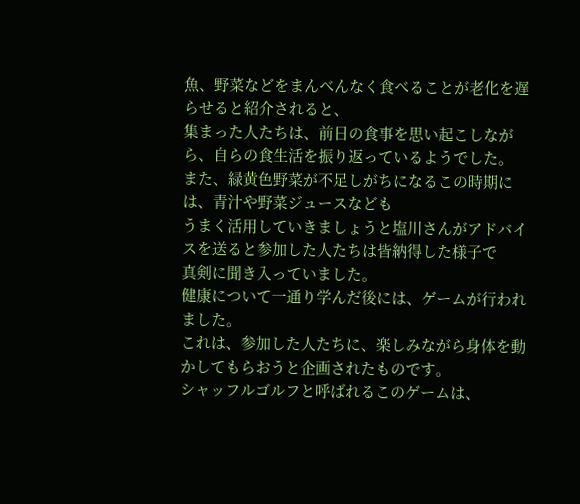魚、野菜などをまんべんなく食べることが老化を遅らせると紹介されると、
集まった人たちは、前日の食事を思い起こしながら、自らの食生活を振り返っているようでした。
また、緑黄色野菜が不足しがちになるこの時期には、青汁や野菜ジュースなども
うまく活用していきましょうと塩川さんがアドバイスを送ると参加した人たちは皆納得した様子で
真剣に聞き入っていました。
健康について一通り学んだ後には、ゲームが行われました。
これは、参加した人たちに、楽しみながら身体を動かしてもらおうと企画されたものです。
シャッフルゴルフと呼ばれるこのゲームは、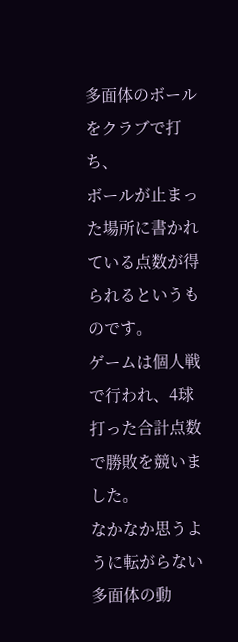多面体のボールをクラブで打ち、
ボールが止まった場所に書かれている点数が得られるというものです。
ゲームは個人戦で行われ、4球打った合計点数で勝敗を競いました。
なかなか思うように転がらない多面体の動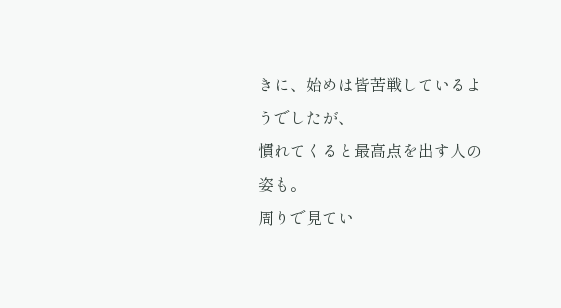きに、始めは皆苦戦しているようでしたが、
慣れてくると最高点を出す人の姿も。
周りで見てい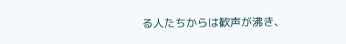る人たちからは歓声が沸き、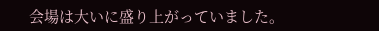会場は大いに盛り上がっていました。